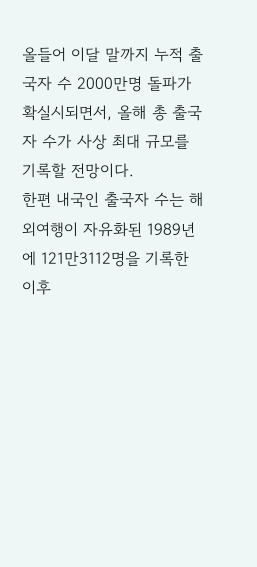올들어 이달 말까지 누적 출국자 수 2000만명 돌파가 확실시되면서, 올해 총 출국자 수가 사상 최대 규모를 기록할 전망이다.
한편 내국인 출국자 수는 해외여행이 자유화된 1989년에 121만3112명을 기록한 이후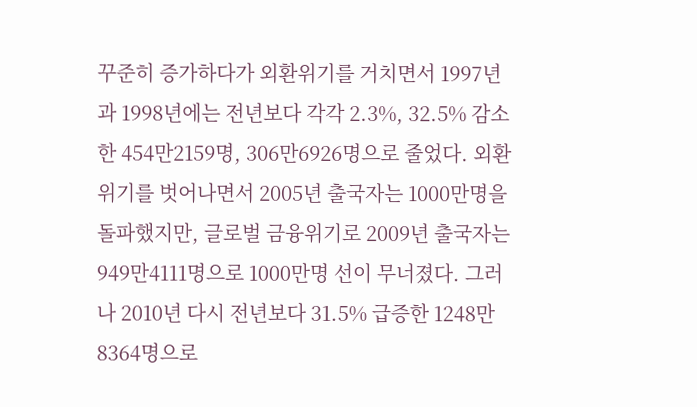꾸준히 증가하다가 외환위기를 거치면서 1997년과 1998년에는 전년보다 각각 2.3%, 32.5% 감소한 454만2159명, 306만6926명으로 줄었다. 외환위기를 벗어나면서 2005년 출국자는 1000만명을 돌파했지만, 글로벌 금융위기로 2009년 출국자는 949만4111명으로 1000만명 선이 무너졌다. 그러나 2010년 다시 전년보다 31.5% 급증한 1248만8364명으로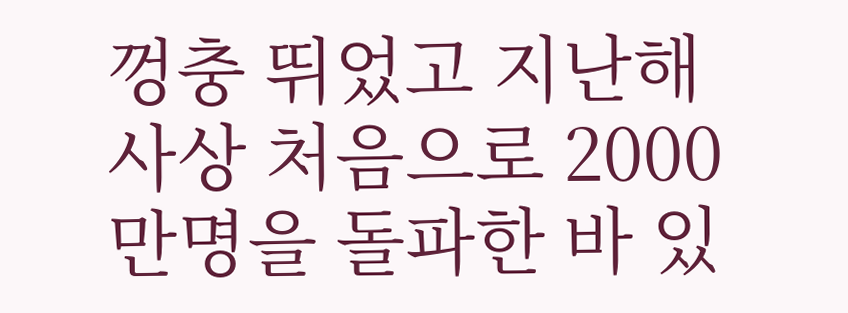껑충 뛰었고 지난해 사상 처음으로 2000만명을 돌파한 바 있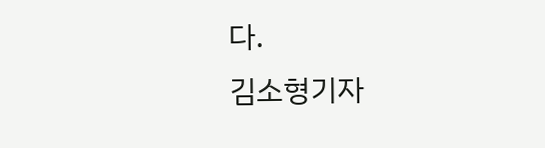다.
김소형기자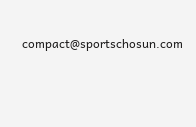compact@sportschosun.com